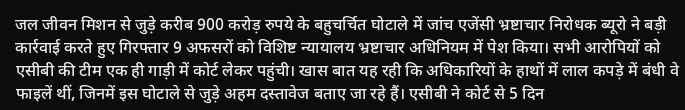जल जीवन मिशन से जुड़े करीब 900 करोड़ रुपये के बहुचर्चित घोटाले में जांच एजेंसी भ्रष्टाचार निरोधक ब्यूरो ने बड़ी कार्रवाई करते हुए गिरफ्तार 9 अफसरों को विशिष्ट न्यायालय भ्रष्टाचार अधिनियम में पेश किया। सभी आरोपियों को एसीबी की टीम एक ही गाड़ी में कोर्ट लेकर पहुंची। खास बात यह रही कि अधिकारियों के हाथों में लाल कपड़े में बंधी वे फाइलें थीं, जिनमें इस घोटाले से जुड़े अहम दस्तावेज बताए जा रहे हैं। एसीबी ने कोर्ट से 5 दिन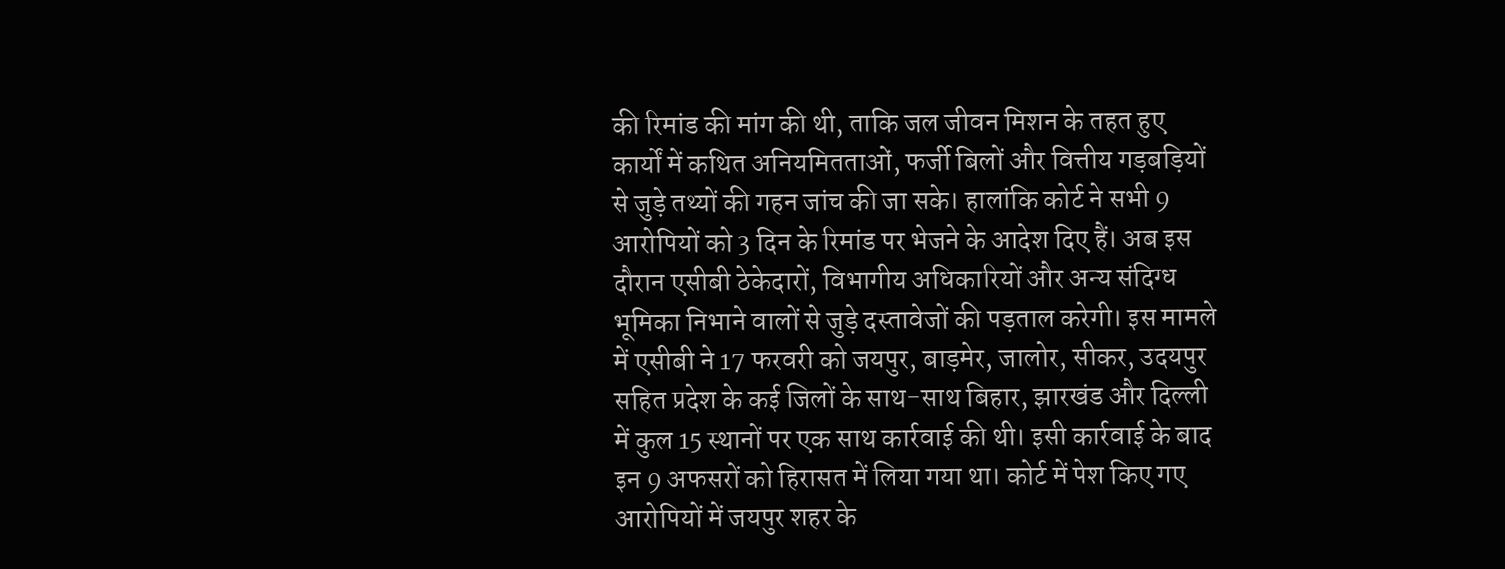की रिमांड की मांग की थी, ताकि जल जीवन मिशन के तहत हुए कार्यों में कथित अनियमितताओं, फर्जी बिलों और वित्तीय गड़बड़ियों से जुड़े तथ्यों की गहन जांच की जा सके। हालांकि कोर्ट ने सभी 9 आरोपियों को 3 दिन के रिमांड पर भेजने के आदेश दिए हैं। अब इस दौरान एसीबी ठेकेदारों, विभागीय अधिकारियों और अन्य संदिग्ध भूमिका निभाने वालों से जुड़े दस्तावेजों की पड़ताल करेगी। इस मामले में एसीबी ने 17 फरवरी को जयपुर, बाड़मेर, जालोर, सीकर, उदयपुर सहित प्रदेश के कई जिलों के साथ-साथ बिहार, झारखंड और दिल्ली में कुल 15 स्थानों पर एक साथ कार्रवाई की थी। इसी कार्रवाई के बाद इन 9 अफसरों को हिरासत में लिया गया था। कोर्ट में पेश किए गए आरोपियों में जयपुर शहर के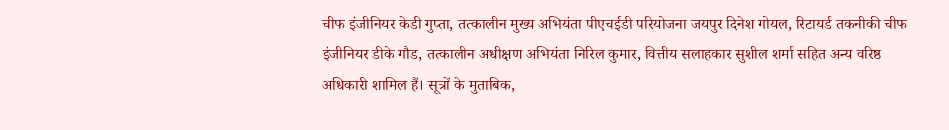चीफ इंजीनियर केडी गुप्ता, तत्कालीन मुख्य अभियंता पीएचईडी परियोजना जयपुर दिनेश गोयल, रिटायर्ड तकनीकी चीफ इंजीनियर डीके गौड, तत्कालीन अधीक्षण अभियंता निरिल कुमार, वित्तीय सलाहकार सुशील शर्मा सहित अन्य वरिष्ठ अधिकारी शामिल हैं। सूत्रों के मुताबिक,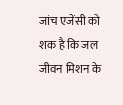जांच एजेंसी को शक है कि जल जीवन मिशन के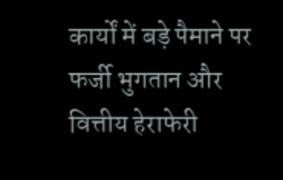कार्यों में बड़े पैमाने पर फर्जी भुगतान और वित्तीय हेराफेरी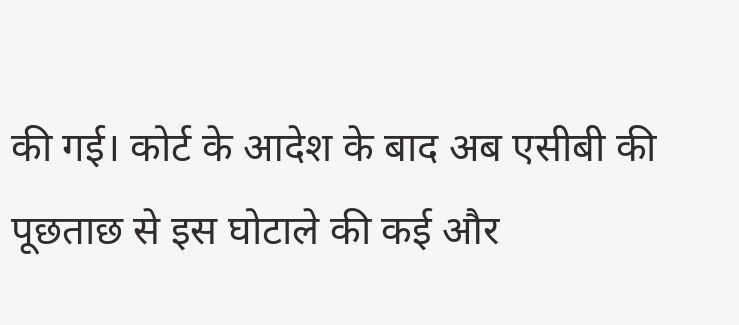की गई। कोर्ट के आदेश के बाद अब एसीबी की पूछताछ से इस घोटाले की कई और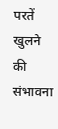परतें खुलने की संभावना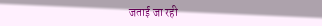जताई जा रही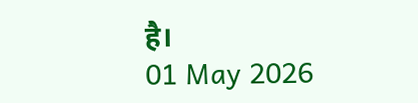है।
01 May 2026